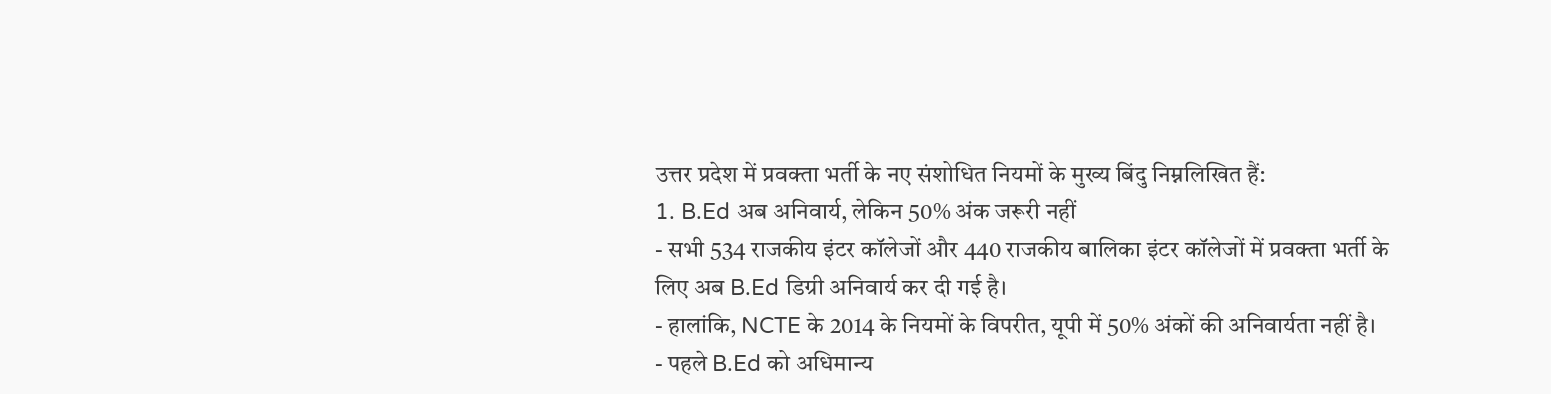उत्तर प्रदेश में प्रवक्ता भर्ती के नए संशोधित नियमों के मुख्य बिंदु निम्नलिखित हैं:
1. B.Ed अब अनिवार्य, लेकिन 50% अंक जरूरी नहीं
- सभी 534 राजकीय इंटर कॉलेजों और 440 राजकीय बालिका इंटर कॉलेजों में प्रवक्ता भर्ती के लिए अब B.Ed डिग्री अनिवार्य कर दी गई है।
- हालांकि, NCTE के 2014 के नियमों के विपरीत, यूपी में 50% अंकों की अनिवार्यता नहीं है।
- पहले B.Ed को अधिमान्य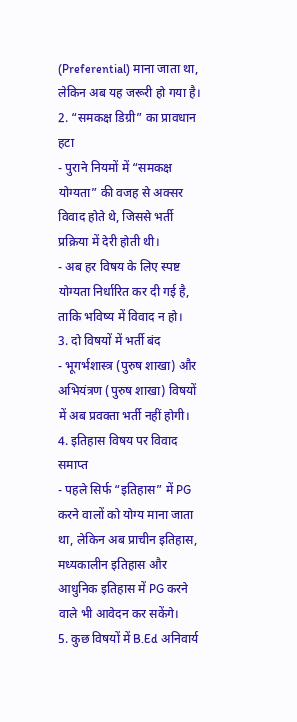(Preferential) माना जाता था, लेकिन अब यह जरूरी हो गया है।
2. “समकक्ष डिग्री” का प्रावधान हटा
- पुराने नियमों में “समकक्ष योग्यता” की वजह से अक्सर विवाद होते थे, जिससे भर्ती प्रक्रिया में देरी होती थी।
- अब हर विषय के लिए स्पष्ट योग्यता निर्धारित कर दी गई है, ताकि भविष्य में विवाद न हो।
3. दो विषयों में भर्ती बंद
- भूगर्भशास्त्र (पुरुष शाखा) और अभियंत्रण (पुरुष शाखा) विषयों में अब प्रवक्ता भर्ती नहीं होगी।
4. इतिहास विषय पर विवाद समाप्त
- पहले सिर्फ “इतिहास” में PG करने वालों को योग्य माना जाता था, लेकिन अब प्राचीन इतिहास, मध्यकालीन इतिहास और आधुनिक इतिहास में PG करने वाले भी आवेदन कर सकेंगे।
5. कुछ विषयों में B.Ed अनिवार्य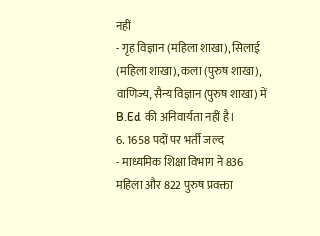नहीं
- गृह विज्ञान (महिला शाखा), सिलाई (महिला शाखा), कला (पुरुष शाखा), वाणिज्य, सैन्य विज्ञान (पुरुष शाखा) में B.Ed की अनिवार्यता नहीं है।
6. 1658 पदों पर भर्ती जल्द
- माध्यमिक शिक्षा विभाग ने 836 महिला और 822 पुरुष प्रवक्ता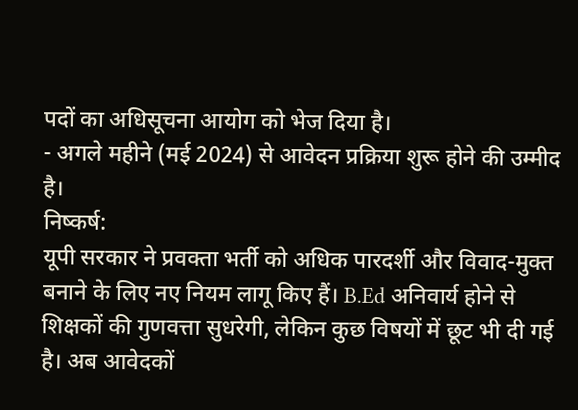पदों का अधिसूचना आयोग को भेज दिया है।
- अगले महीने (मई 2024) से आवेदन प्रक्रिया शुरू होने की उम्मीद है।
निष्कर्ष:
यूपी सरकार ने प्रवक्ता भर्ती को अधिक पारदर्शी और विवाद-मुक्त बनाने के लिए नए नियम लागू किए हैं। B.Ed अनिवार्य होने से शिक्षकों की गुणवत्ता सुधरेगी, लेकिन कुछ विषयों में छूट भी दी गई है। अब आवेदकों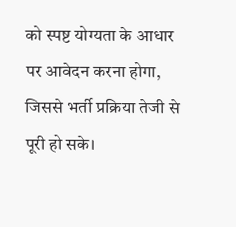को स्पष्ट योग्यता के आधार पर आवेदन करना होगा, जिससे भर्ती प्रक्रिया तेजी से पूरी हो सके।